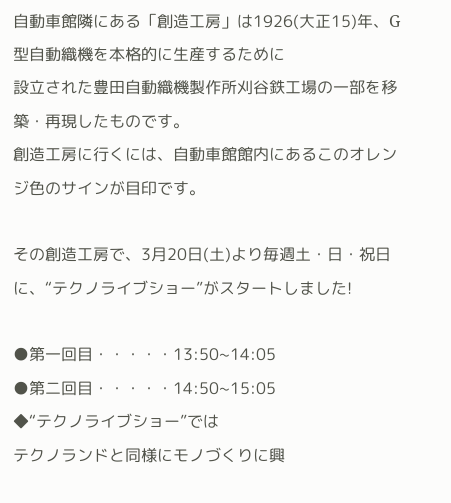自動車館隣にある「創造工房」は1926(大正15)年、G型自動織機を本格的に生産するために
設立された豊田自動織機製作所刈谷鉄工場の一部を移築・再現したものです。
創造工房に行くには、自動車館館内にあるこのオレンジ色のサインが目印です。

その創造工房で、3月20日(土)より毎週土・日・祝日に、“テクノライブショー”がスタートしました!

●第一回目・・・・・13:50~14:05
●第二回目・・・・・14:50~15:05
◆“テクノライブショー”では
テクノランドと同様にモノづくりに興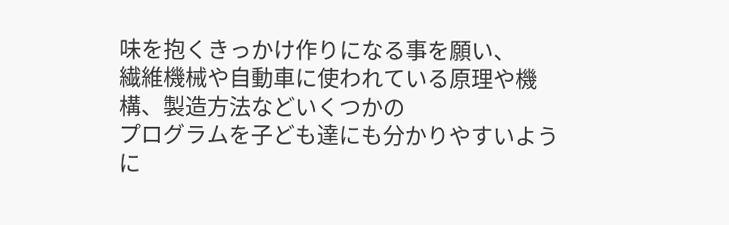味を抱くきっかけ作りになる事を願い、
繊維機械や自動車に使われている原理や機構、製造方法などいくつかの
プログラムを子ども達にも分かりやすいように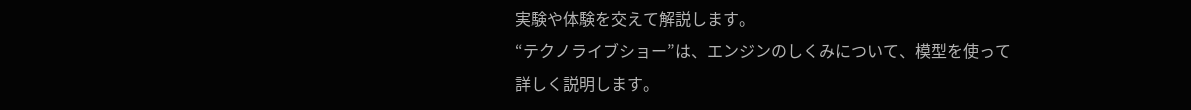実験や体験を交えて解説します。
“テクノライブショー”は、エンジンのしくみについて、模型を使って詳しく説明します。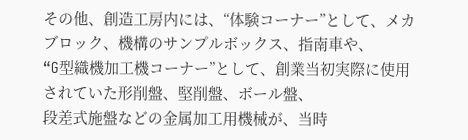その他、創造工房内には、“体験コーナー”として、メカブロック、機構のサンプルボックス、指南車や、
“G型織機加工機コーナー”として、創業当初実際に使用されていた形削盤、堅削盤、ボール盤、
段差式施盤などの金属加工用機械が、当時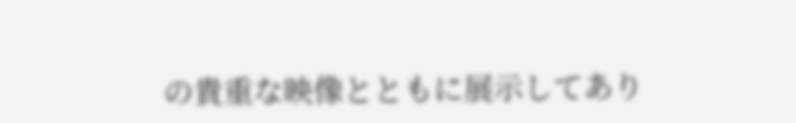の貴重な映像とともに展示してあり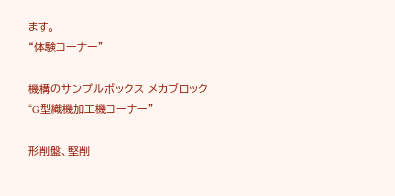ます。
“体験コーナー”

機構のサンプルボックス メカブロック
“G型織機加工機コーナー”

形削盤、堅削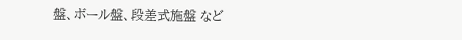盤、ボール盤、段差式施盤 など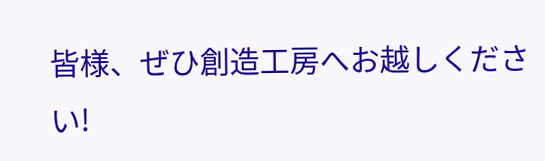皆様、ぜひ創造工房へお越しください!